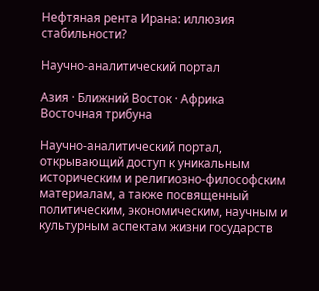Нефтяная рента Ирана: иллюзия стабильности?

Научно-аналитический портал

Азия · Ближний Восток · Африка
Восточная трибуна

Научно-аналитический портал, открывающий доступ к уникальным историческим и религиозно-философским материалам, а также посвященный политическим, экономическим, научным и культурным аспектам жизни государств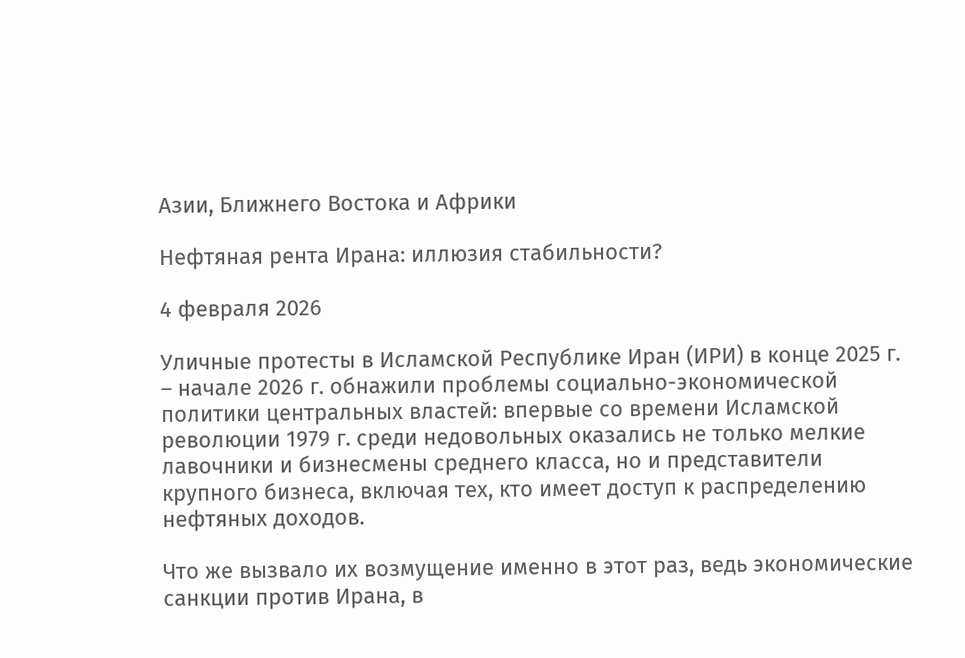Азии, Ближнего Востока и Африки

Нефтяная рента Ирана: иллюзия стабильности?

4 февраля 2026

Уличные протесты в Исламской Республике Иран (ИРИ) в конце 2025 г. – начале 2026 г. обнажили проблемы социально-экономической политики центральных властей: впервые со времени Исламской революции 1979 г. среди недовольных оказались не только мелкие лавочники и бизнесмены среднего класса, но и представители крупного бизнеса, включая тех, кто имеет доступ к распределению нефтяных доходов.

Что же вызвало их возмущение именно в этот раз, ведь экономические санкции против Ирана, в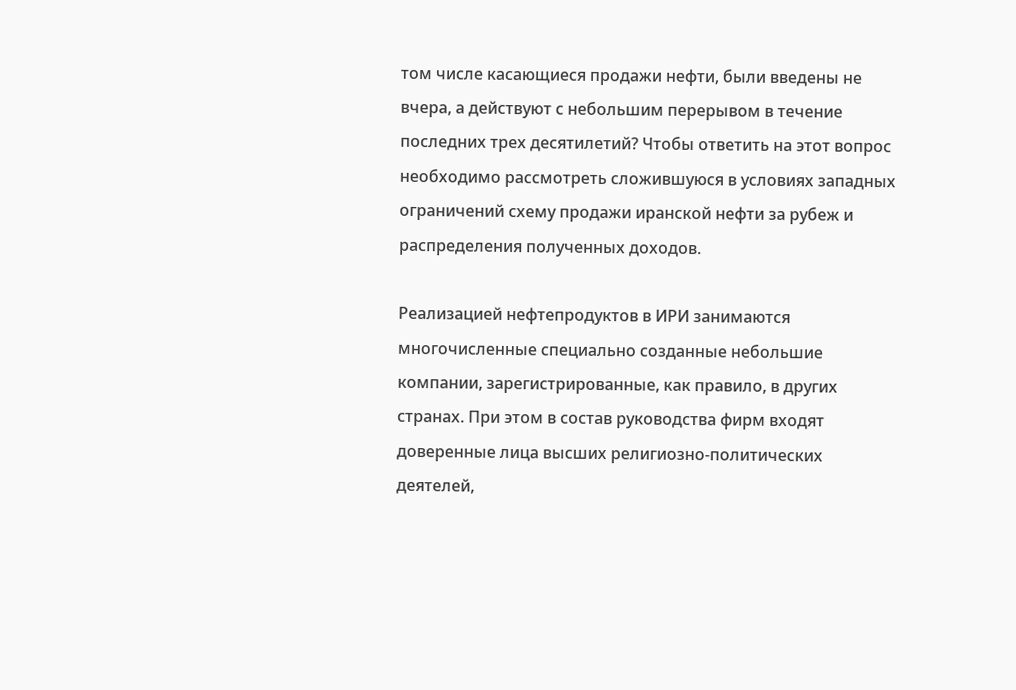том числе касающиеся продажи нефти, были введены не вчера, а действуют с небольшим перерывом в течение последних трех десятилетий? Чтобы ответить на этот вопрос необходимо рассмотреть сложившуюся в условиях западных ограничений схему продажи иранской нефти за рубеж и распределения полученных доходов.

Реализацией нефтепродуктов в ИРИ занимаются многочисленные специально созданные небольшие компании, зарегистрированные, как правило, в других странах. При этом в состав руководства фирм входят доверенные лица высших религиозно-политических деятелей,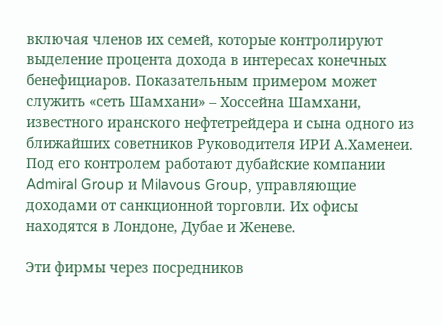включая членов их семей, которые контролируют выделение процента дохода в интересах конечных бенефициаров. Показательным примером может служить «сеть Шамхани» – Хоссейна Шамхани, известного иранского нефтетрейдера и сына одного из ближайших советников Руководителя ИРИ А.Хаменеи. Под его контролем работают дубайские компании Admiral Group и Milavous Group, управляющие доходами от санкционной торговли. Их офисы находятся в Лондоне, Дубае и Женеве.

Эти фирмы через посредников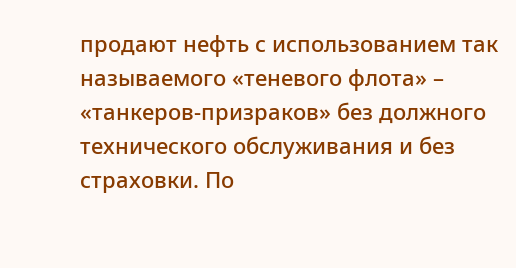продают нефть с использованием так называемого «теневого флота» – «танкеров-призраков» без должного технического обслуживания и без страховки. По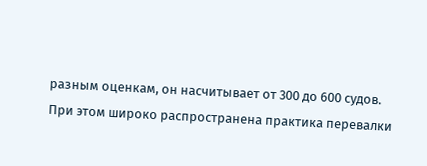разным оценкам, он насчитывает от 300 до 600 судов. При этом широко распространена практика перевалки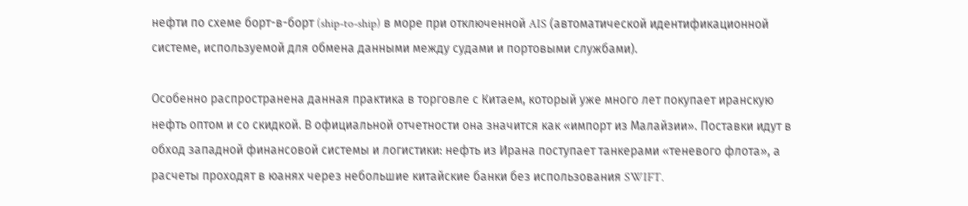нефти по схеме борт-в-борт (ship-to-ship) в море при отключенной AIS (автоматической идентификационной системе, используемой для обмена данными между судами и портовыми службами).

Особенно распространена данная практика в торговле с Китаем, который уже много лет покупает иранскую нефть оптом и со скидкой. В официальной отчетности она значится как «импорт из Малайзии». Поставки идут в обход западной финансовой системы и логистики: нефть из Ирана поступает танкерами «теневого флота», а расчеты проходят в юанях через небольшие китайские банки без использования SWIFT.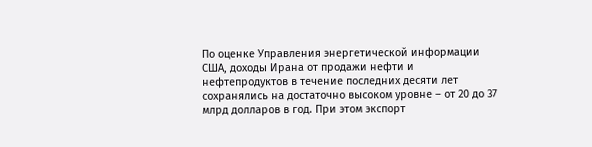По оценке Управления энергетической информации США, доходы Ирана от продажи нефти и нефтепродуктов в течение последних десяти лет сохранялись на достаточно высоком уровне – от 20 до 37 млрд долларов в год. При этом экспорт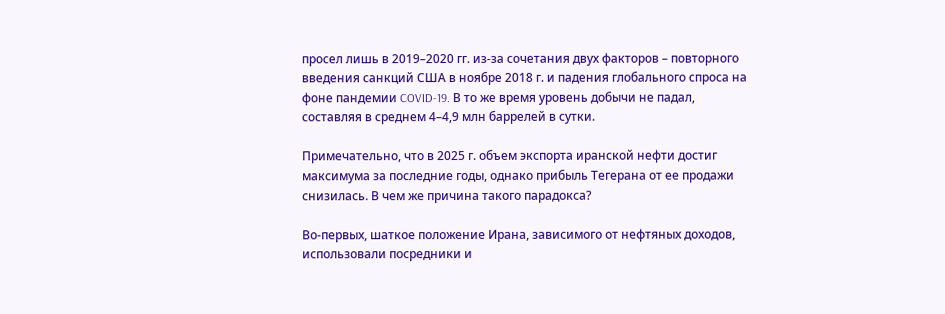просел лишь в 2019–2020 гг. из-за сочетания двух факторов – повторного введения санкций США в ноябре 2018 г. и падения глобального спроса на фоне пандемии COVID-19. В то же время уровень добычи не падал, составляя в среднем 4–4,9 млн баррелей в сутки.

Примечательно, что в 2025 г. объем экспорта иранской нефти достиг максимума за последние годы, однако прибыль Тегерана от ее продажи снизилась. В чем же причина такого парадокса?

Во-первых, шаткое положение Ирана, зависимого от нефтяных доходов, использовали посредники и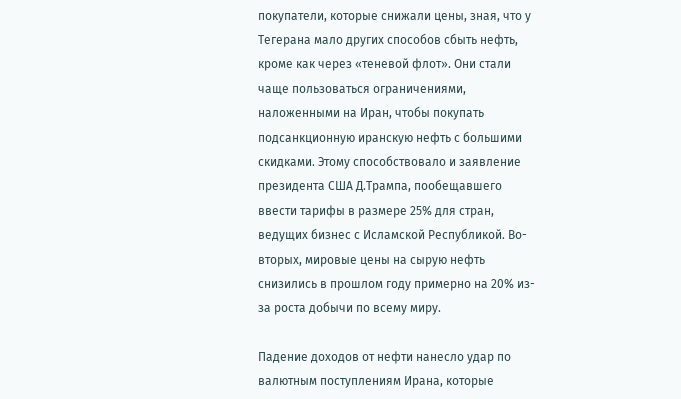покупатели, которые снижали цены, зная, что у Тегерана мало других способов сбыть нефть, кроме как через «теневой флот». Они стали чаще пользоваться ограничениями, наложенными на Иран, чтобы покупать подсанкционную иранскую нефть с большими скидками. Этому способствовало и заявление президента США Д.Трампа, пообещавшего ввести тарифы в размере 25% для стран, ведущих бизнес с Исламской Республикой. Во-вторых, мировые цены на сырую нефть снизились в прошлом году примерно на 20% из-за роста добычи по всему миру.

Падение доходов от нефти нанесло удар по валютным поступлениям Ирана, которые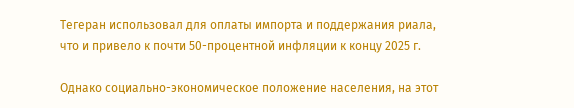Тегеран использовал для оплаты импорта и поддержания риала, что и привело к почти 50-процентной инфляции к концу 2025 г.

Однако социально-экономическое положение населения, на этот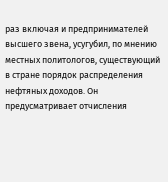раз включая и предпринимателей высшего звена, усугубил, по мнению местных политологов, существующий в стране порядок распределения нефтяных доходов. Он предусматривает отчисления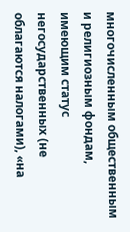многочисленным общественным и религиозным фондам, имеющим статус негосударственных (не облагаются налогами), «на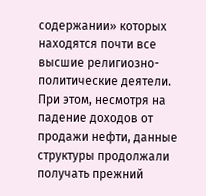содержании» которых находятся почти все высшие религиозно-политические деятели. При этом, несмотря на падение доходов от продажи нефти, данные структуры продолжали получать прежний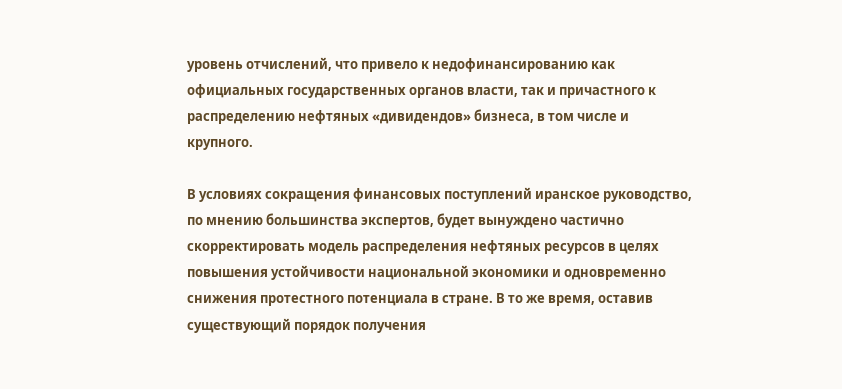уровень отчислений, что привело к недофинансированию как официальных государственных органов власти, так и причастного к распределению нефтяных «дивидендов» бизнеса, в том числе и крупного.

В условиях сокращения финансовых поступлений иранское руководство, по мнению большинства экспертов, будет вынуждено частично скорректировать модель распределения нефтяных ресурсов в целях повышения устойчивости национальной экономики и одновременно снижения протестного потенциала в стране. В то же время, оставив существующий порядок получения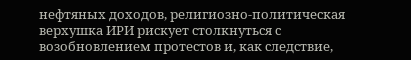нефтяных доходов, религиозно-политическая верхушка ИРИ рискует столкнуться с возобновлением протестов и, как следствие,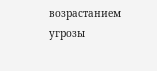возрастанием угрозы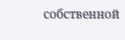собственной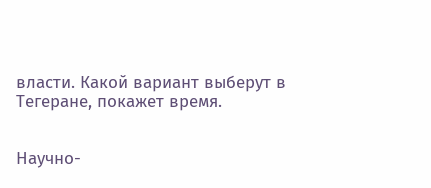власти. Какой вариант выберут в Тегеране, покажет время.


Научно-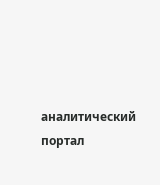аналитический портал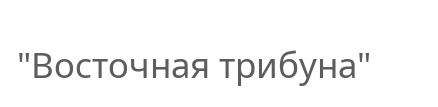"Восточная трибуна"